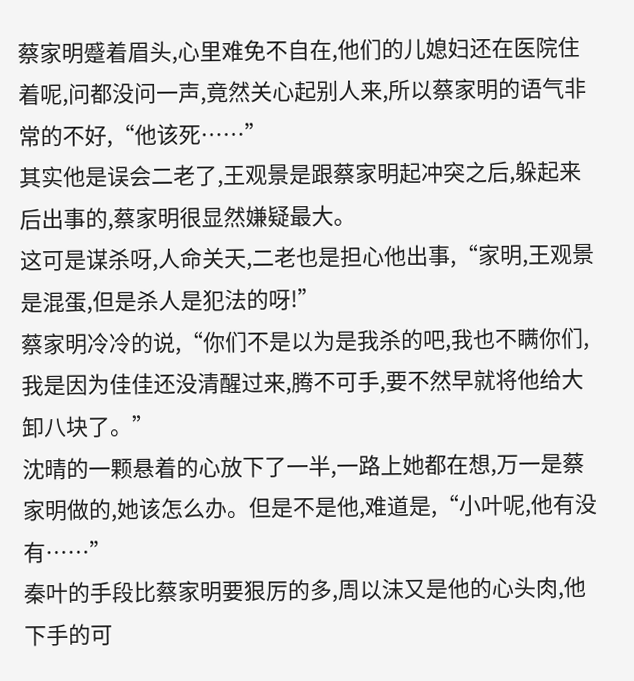蔡家明蹙着眉头,心里难免不自在,他们的儿媳妇还在医院住着呢,问都没问一声,竟然关心起别人来,所以蔡家明的语气非常的不好,“他该死……”
其实他是误会二老了,王观景是跟蔡家明起冲突之后,躲起来后出事的,蔡家明很显然嫌疑最大。
这可是谋杀呀,人命关天,二老也是担心他出事,“家明,王观景是混蛋,但是杀人是犯法的呀!”
蔡家明冷冷的说,“你们不是以为是我杀的吧,我也不瞒你们,我是因为佳佳还没清醒过来,腾不可手,要不然早就将他给大卸八块了。”
沈晴的一颗悬着的心放下了一半,一路上她都在想,万一是蔡家明做的,她该怎么办。但是不是他,难道是,“小叶呢,他有没有……”
秦叶的手段比蔡家明要狠厉的多,周以沫又是他的心头肉,他下手的可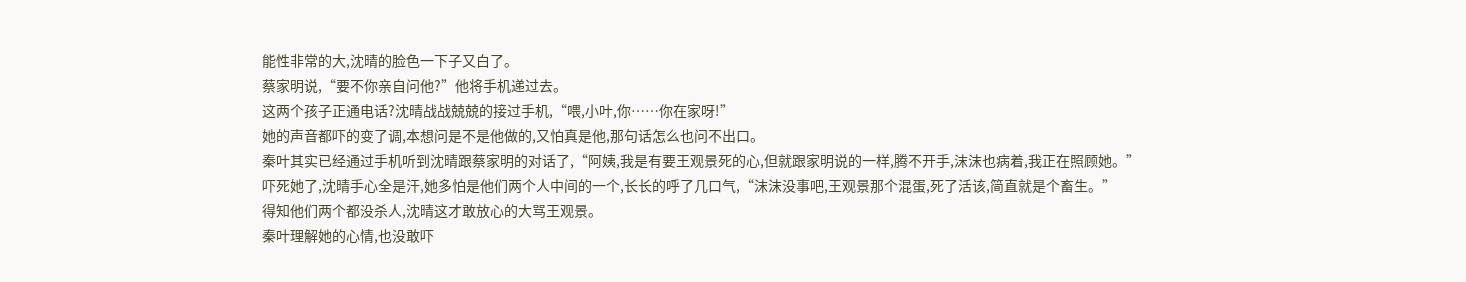能性非常的大,沈晴的脸色一下子又白了。
蔡家明说,“要不你亲自问他?”他将手机递过去。
这两个孩子正通电话?沈晴战战兢兢的接过手机,“喂,小叶,你……你在家呀!”
她的声音都吓的变了调,本想问是不是他做的,又怕真是他,那句话怎么也问不出口。
秦叶其实已经通过手机听到沈晴跟蔡家明的对话了,“阿姨,我是有要王观景死的心,但就跟家明说的一样,腾不开手,沫沫也病着,我正在照顾她。”
吓死她了,沈晴手心全是汗,她多怕是他们两个人中间的一个,长长的呼了几口气,“沫沫没事吧,王观景那个混蛋,死了活该,简直就是个畜生。”
得知他们两个都没杀人,沈晴这才敢放心的大骂王观景。
秦叶理解她的心情,也没敢吓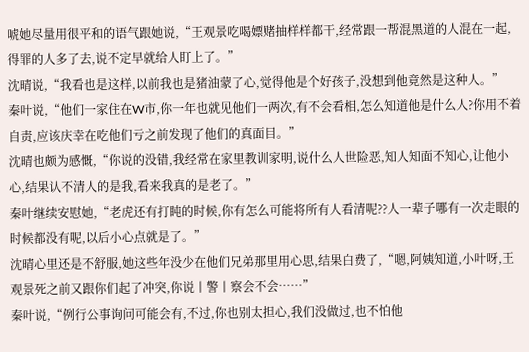唬她尽量用很平和的语气跟她说,“王观景吃喝嫖赌抽样样都干,经常跟一帮混黑道的人混在一起,得罪的人多了去,说不定早就给人盯上了。”
沈晴说,“我看也是这样,以前我也是猪油蒙了心,觉得他是个好孩子,没想到他竟然是这种人。”
秦叶说,“他们一家住在W市,你一年也就见他们一两次,有不会看相,怎么知道他是什么人?你用不着自责,应该庆幸在吃他们亏之前发现了他们的真面目。”
沈晴也颇为感慨,“你说的没错,我经常在家里教训家明,说什么人世险恶,知人知面不知心,让他小心,结果认不清人的是我,看来我真的是老了。”
秦叶继续安慰她,“老虎还有打盹的时候,你有怎么可能将所有人看清呢??人一辈子哪有一次走眼的时候都没有呢,以后小心点就是了。”
沈晴心里还是不舒服,她这些年没少在他们兄弟那里用心思,结果白费了,“嗯,阿姨知道,小叶呀,王观景死之前又跟你们起了冲突,你说丨警丨察会不会……”
秦叶说,“例行公事询问可能会有,不过,你也别太担心,我们没做过,也不怕他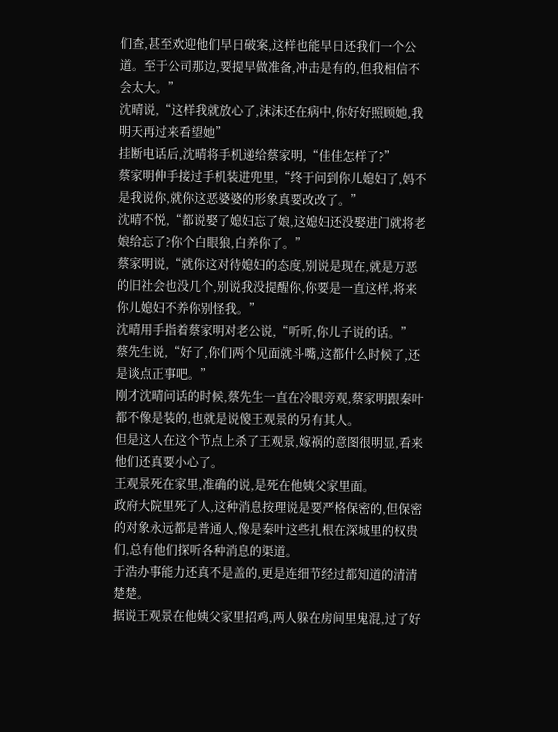们查,甚至欢迎他们早日破案,这样也能早日还我们一个公道。至于公司那边,要提早做准备,冲击是有的,但我相信不会太大。”
沈晴说,“这样我就放心了,沫沫还在病中,你好好照顾她,我明天再过来看望她”
挂断电话后,沈晴将手机递给蔡家明,“佳佳怎样了?”
蔡家明伸手接过手机装进兜里,“终于问到你儿媳妇了,妈不是我说你,就你这恶婆婆的形象真要改改了。”
沈晴不悦,“都说娶了媳妇忘了娘,这媳妇还没娶进门就将老娘给忘了?你个白眼狼,白养你了。”
蔡家明说,“就你这对待媳妇的态度,别说是现在,就是万恶的旧社会也没几个,别说我没提醒你,你要是一直这样,将来你儿媳妇不养你别怪我。”
沈晴用手指着蔡家明对老公说,“听听,你儿子说的话。”
蔡先生说,“好了,你们两个见面就斗嘴,这都什么时候了,还是谈点正事吧。”
刚才沈晴问话的时候,蔡先生一直在冷眼旁观,蔡家明跟秦叶都不像是装的,也就是说傻王观景的另有其人。
但是这人在这个节点上杀了王观景,嫁祸的意图很明显,看来他们还真要小心了。
王观景死在家里,准确的说,是死在他姨父家里面。
政府大院里死了人,这种消息按理说是要严格保密的,但保密的对象永远都是普通人,像是秦叶这些扎根在深城里的权贵们,总有他们探听各种消息的渠道。
于浩办事能力还真不是盖的,更是连细节经过都知道的清清楚楚。
据说王观景在他姨父家里招鸡,两人躲在房间里鬼混,过了好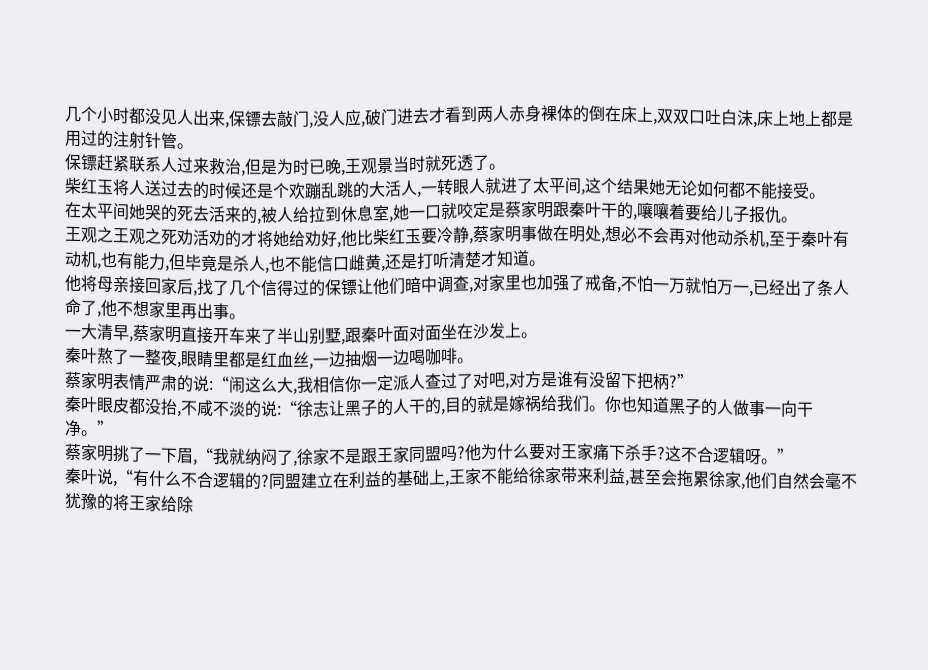几个小时都没见人出来,保镖去敲门,没人应,破门进去才看到两人赤身裸体的倒在床上,双双口吐白沫,床上地上都是用过的注射针管。
保镖赶紧联系人过来救治,但是为时已晚,王观景当时就死透了。
柴红玉将人送过去的时候还是个欢蹦乱跳的大活人,一转眼人就进了太平间,这个结果她无论如何都不能接受。
在太平间她哭的死去活来的,被人给拉到休息室,她一口就咬定是蔡家明跟秦叶干的,嚷嚷着要给儿子报仇。
王观之王观之死劝活劝的才将她给劝好,他比柴红玉要冷静,蔡家明事做在明处,想必不会再对他动杀机,至于秦叶有动机,也有能力,但毕竟是杀人,也不能信口雌黄,还是打听清楚才知道。
他将母亲接回家后,找了几个信得过的保镖让他们暗中调查,对家里也加强了戒备,不怕一万就怕万一,已经出了条人命了,他不想家里再出事。
一大清早,蔡家明直接开车来了半山别墅,跟秦叶面对面坐在沙发上。
秦叶熬了一整夜,眼睛里都是红血丝,一边抽烟一边喝咖啡。
蔡家明表情严肃的说:“闹这么大,我相信你一定派人查过了对吧,对方是谁有没留下把柄?”
秦叶眼皮都没抬,不咸不淡的说:“徐志让黑子的人干的,目的就是嫁祸给我们。你也知道黑子的人做事一向干净。”
蔡家明挑了一下眉,“我就纳闷了,徐家不是跟王家同盟吗?他为什么要对王家痛下杀手?这不合逻辑呀。”
秦叶说,“有什么不合逻辑的?同盟建立在利益的基础上,王家不能给徐家带来利益,甚至会拖累徐家,他们自然会毫不犹豫的将王家给除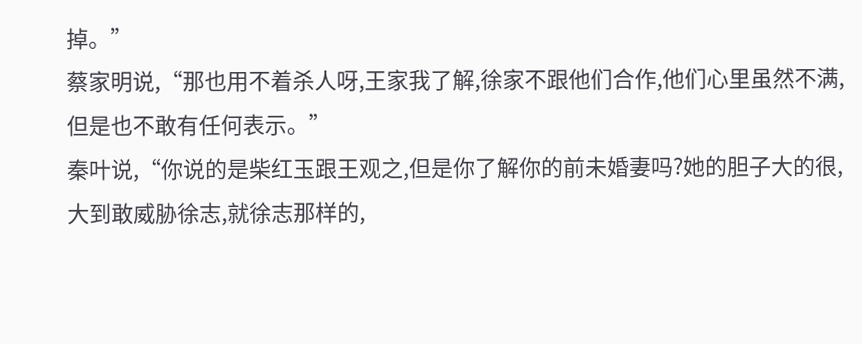掉。”
蔡家明说,“那也用不着杀人呀,王家我了解,徐家不跟他们合作,他们心里虽然不满,但是也不敢有任何表示。”
秦叶说,“你说的是柴红玉跟王观之,但是你了解你的前未婚妻吗?她的胆子大的很,大到敢威胁徐志,就徐志那样的,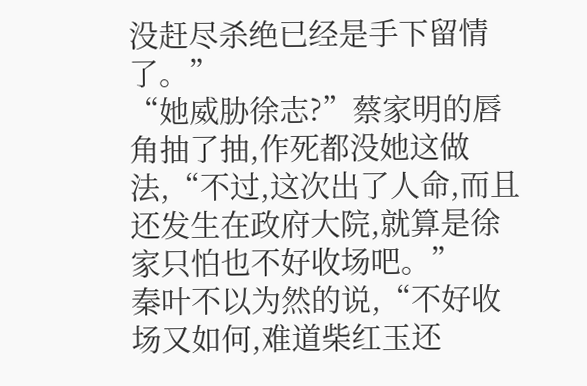没赶尽杀绝已经是手下留情了。”
“她威胁徐志?”蔡家明的唇角抽了抽,作死都没她这做法,“不过,这次出了人命,而且还发生在政府大院,就算是徐家只怕也不好收场吧。”
秦叶不以为然的说,“不好收场又如何,难道柴红玉还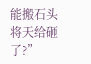能搬石头将天给砸了?”